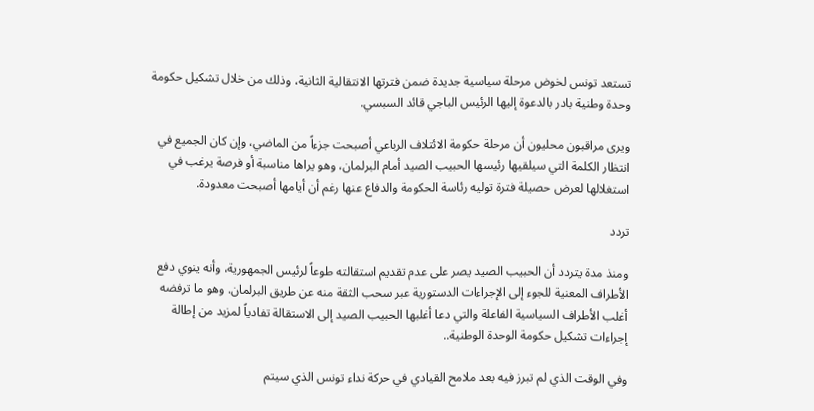تستعد تونس لخوض مرحلة سياسية جديدة ضمن فترتها الانتقالية الثانية، وذلك من خلال تشكيل حكومة وحدة وطنية بادر بالدعوة إليها الرئيس الباجي قائد السبسي.

ويرى مراقبون محليون أن مرحلة حكومة الائتلاف الرباعي أصبحت جزءاً من الماضي، وإن كان الجميع في انتظار الكلمة التي سيلقيها رئيسها الحبيب الصيد أمام البرلمان، وهو يراها مناسبة أو فرصة يرغب في استغلالها لعرض حصيلة فترة توليه رئاسة الحكومة والدفاع عنها رغم أن أيامها أصبحت معدودة.

تردد

ومنذ مدة يتردد أن الحبيب الصيد يصر على عدم تقديم استقالته طوعاً لرئيس الجمهورية، وأنه ينوي دفع الأطراف المعنية للجوء إلى الإجراءات الدستورية عبر سحب الثقة منه عن طريق البرلمان. وهو ما ترفضه أغلب الأطراف السياسية الفاعلة والتي دعا أغلبها الحبيب الصيد إلى الاستقالة تفادياً لمزيد من إطالة إجراءات تشكيل حكومة الوحدة الوطنية..

وفي الوقت الذي لم تبرز فيه بعد ملامح القيادي في حركة نداء تونس الذي سيتم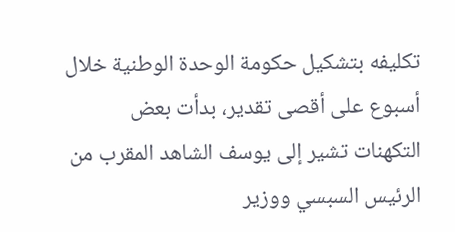تكليفه بتشكيل حكومة الوحدة الوطنية خلال أسبوع على أقصى تقدير، بدأت بعض التكهنات تشير إلى يوسف الشاهد المقرب من الرئيس السبسي ووزير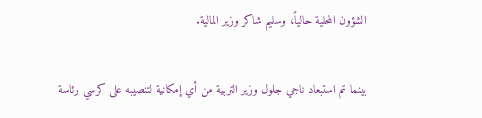الشؤون المحلية حالياً، وسليم شاكر وزير المالية.

بينما تم استبعاد ناجي جلول وزير التربية من أي إمكانية لتنصيبه على كرسي رئاسة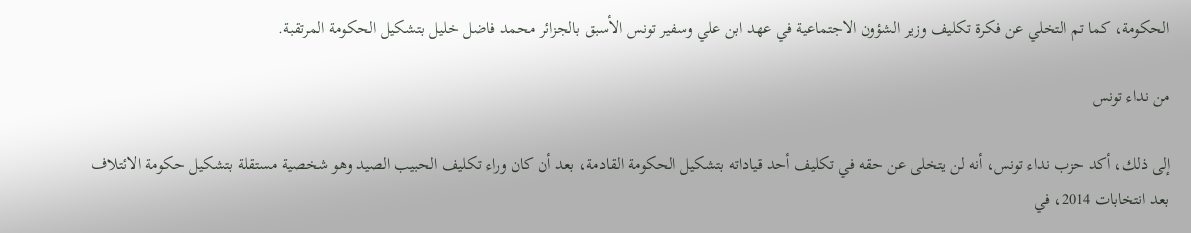الحكومة، كما تم التخلي عن فكرة تكليف وزير الشؤون الاجتماعية في عهد ابن علي وسفير تونس الأسبق بالجزائر محمد فاضل خليل بتشكيل الحكومة المرتقبة.

من نداء تونس

إلى ذلك، أكد حزب نداء تونس، أنه لن يتخلى عن حقه في تكليف أحد قياداته بتشكيل الحكومة القادمة، بعد أن كان وراء تكليف الحبيب الصيد وهو شخصية مستقلة بتشكيل حكومة الائتلاف بعد انتخابات 2014، في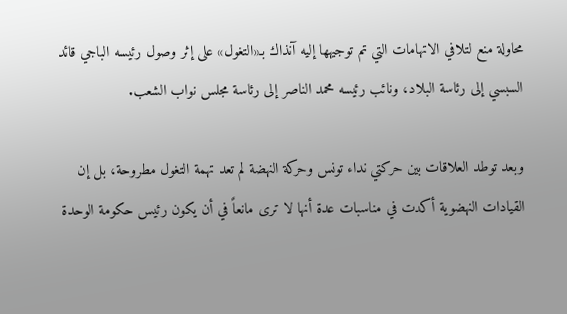محاولة منع لتلافي الاتهامات التي تم توجيهها إليه آنذاك بـ«التغول» على إثر وصول رئيسه الباجي قائد السبسي إلى رئاسة البلاد، ونائب رئيسه محمد الناصر إلى رئاسة مجلس نواب الشعب.

وبعد توطد العلاقات بين حركتي نداء تونس وحركة النهضة لم تعد تهمة التغول مطروحة، بل إن القيادات النهضوية أكدت في مناسبات عدة أنها لا ترى مانعاً في أن يكون رئيس حكومة الوحدة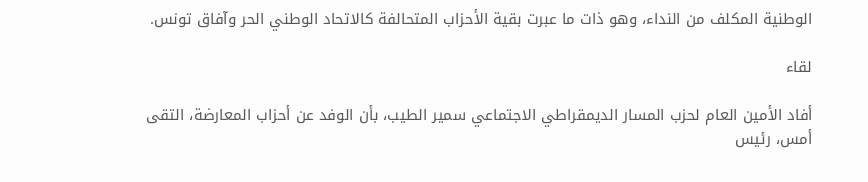الوطنية المكلف من النداء، وهو ذات ما عبرت بقية الأحزاب المتحالفة كالاتحاد الوطني الحر وآفاق تونس.

لقاء

أفاد الأمين العام لحزب المسار الديمقراطي الاجتماعي سمير الطيب، بأن الوفد عن أحزاب المعارضة، التقى أمس، رئيس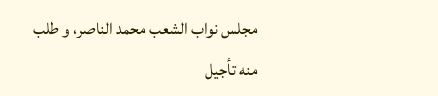مجلس نواب الشعب محمد الناصر، و طلب منه تأجيل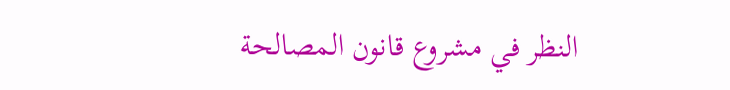النظر في مشروع قانون المصالحة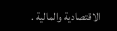الاقتصادية والمالية .